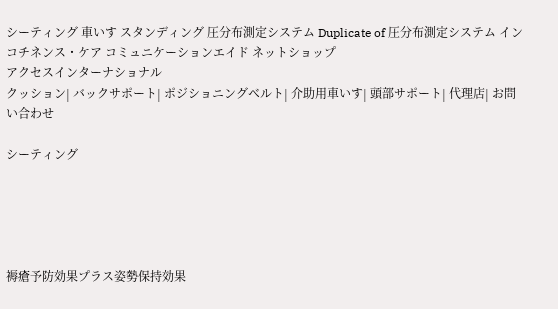シーティング 車いす スタンディング 圧分布測定システム Duplicate of 圧分布測定システム インコチネンス・ケア コミュニケーションエイド ネットショップ
アクセスインターナショナル
クッション| バックサポート| ポジショニングベルト| 介助用車いす| 頭部サポート| 代理店| お問い合わせ

シーティング





褥瘡予防効果プラス姿勢保持効果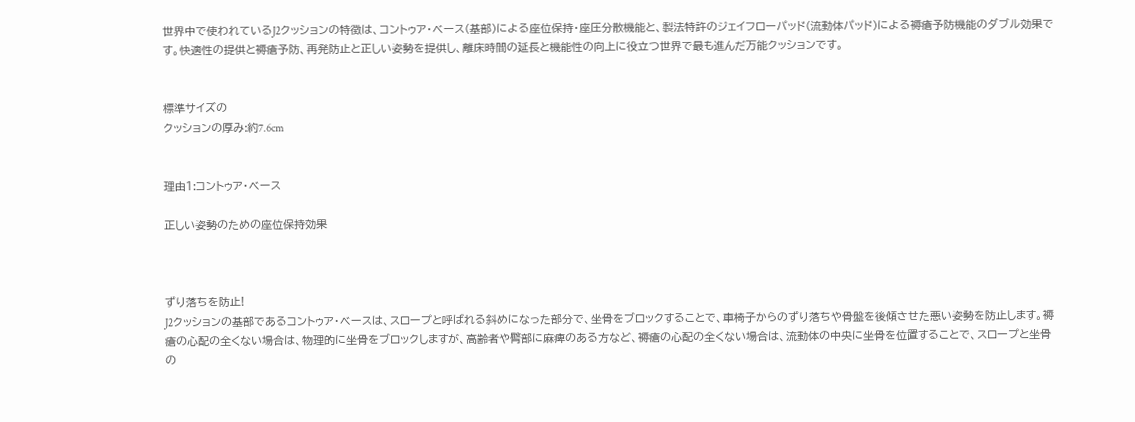世界中で使われているJ2クッションの特徴は、コントゥア・ベース(基部)による座位保持・座圧分散機能と、製法特許のジェイフローパッド(流動体パッド)による褥瘡予防機能のダブル効果です。快適性の提供と褥瘡予防、再発防止と正しい姿勢を提供し、離床時間の延長と機能性の向上に役立つ世界で最も進んだ万能クッションです。


標準サイズの
クッションの厚み:約7.6cm


理由1:コントゥア・ベース

正しい姿勢のための座位保持効果



ずり落ちを防止!
J2クッションの基部であるコントゥア・ベースは、スロープと呼ばれる斜めになった部分で、坐骨をブロックすることで、車椅子からのずり落ちや骨盤を後傾させた悪い姿勢を防止します。褥瘡の心配の全くない場合は、物理的に坐骨をブロックしますが、高齢者や臀部に麻痺のある方など、褥瘡の心配の全くない場合は、流動体の中央に坐骨を位置することで、スロープと坐骨の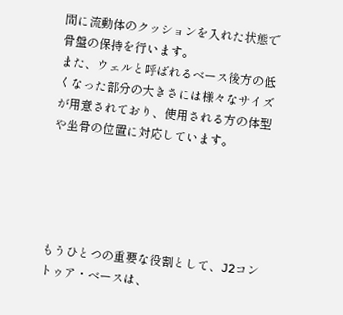間に流動体のクッションを入れた状態で骨盤の保持を行います。
また、ウェルと呼ばれるベース後方の低くなった部分の大きさには様々なサイズが用意されており、使用される方の体型や坐骨の位置に対応しています。





もうひとつの重要な役割として、J2コントゥア・ベースは、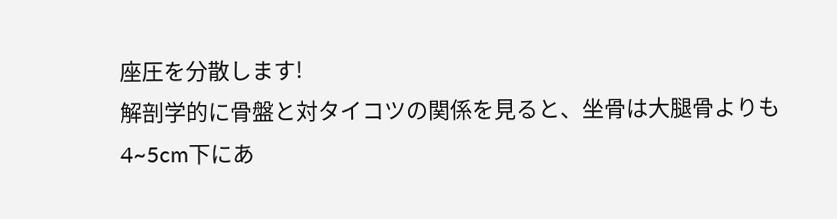座圧を分散します!
解剖学的に骨盤と対タイコツの関係を見ると、坐骨は大腿骨よりも4~5cm下にあ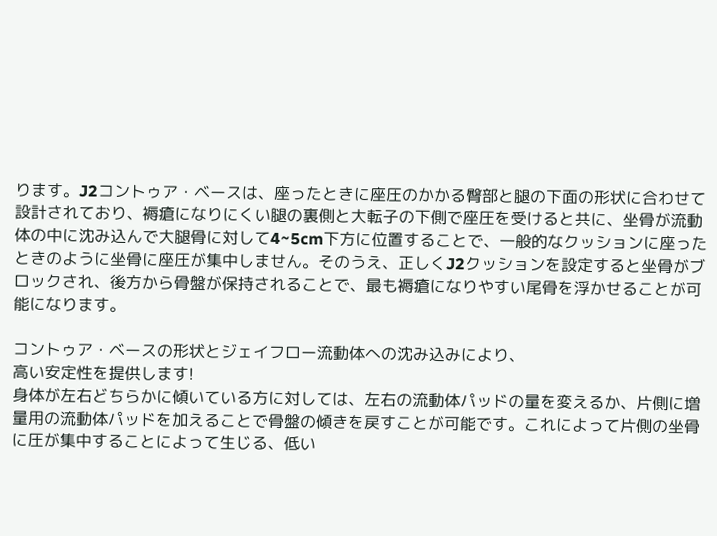ります。J2コントゥア・ベースは、座ったときに座圧のかかる臀部と腿の下面の形状に合わせて設計されており、褥瘡になりにくい腿の裏側と大転子の下側で座圧を受けると共に、坐骨が流動体の中に沈み込んで大腿骨に対して4~5cm下方に位置することで、一般的なクッションに座ったときのように坐骨に座圧が集中しません。そのうえ、正しくJ2クッションを設定すると坐骨がブロックされ、後方から骨盤が保持されることで、最も褥瘡になりやすい尾骨を浮かせることが可能になります。

コントゥア・ベースの形状とジェイフロー流動体への沈み込みにより、
高い安定性を提供します!
身体が左右どちらかに傾いている方に対しては、左右の流動体パッドの量を変えるか、片側に増量用の流動体パッドを加えることで骨盤の傾きを戻すことが可能です。これによって片側の坐骨に圧が集中することによって生じる、低い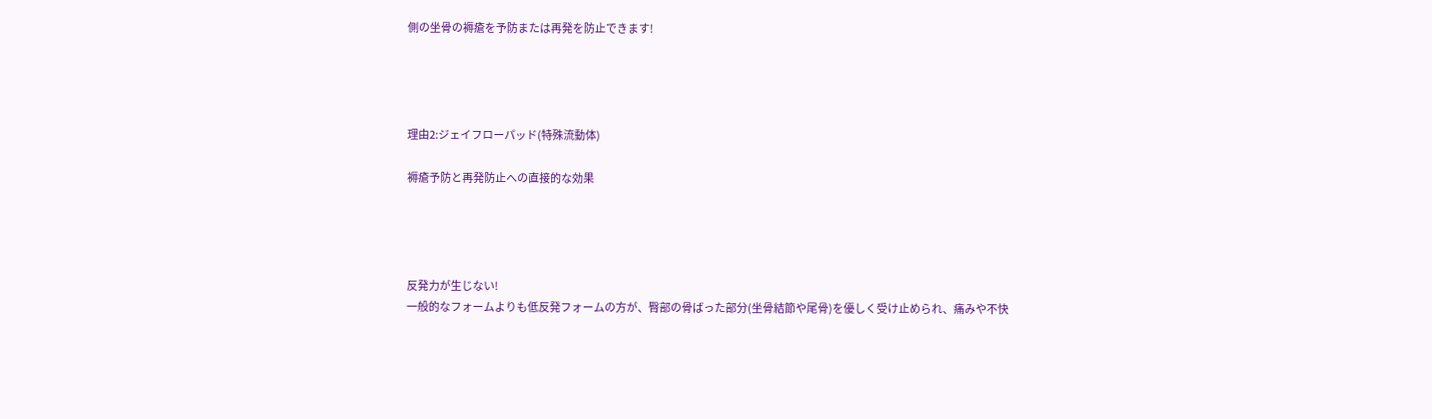側の坐骨の褥瘡を予防または再発を防止できます!




理由2:ジェイフローパッド(特殊流動体)

褥瘡予防と再発防止への直接的な効果




反発力が生じない!
一般的なフォームよりも低反発フォームの方が、臀部の骨ばった部分(坐骨結節や尾骨)を優しく受け止められ、痛みや不快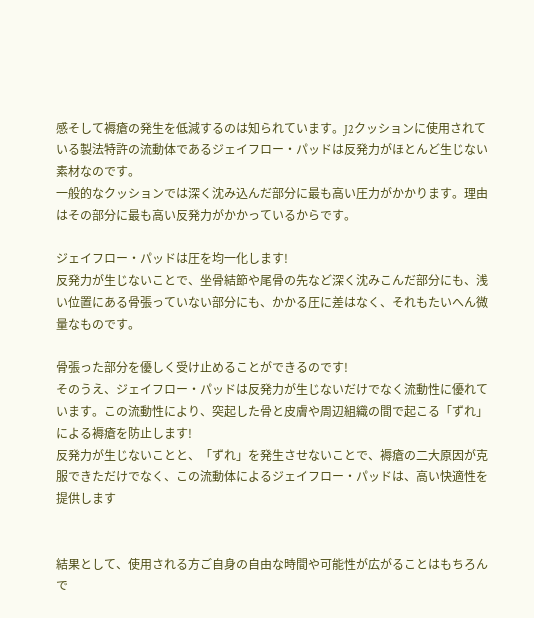感そして褥瘡の発生を低減するのは知られています。J2クッションに使用されている製法特許の流動体であるジェイフロー・パッドは反発力がほとんど生じない素材なのです。
一般的なクッションでは深く沈み込んだ部分に最も高い圧力がかかります。理由はその部分に最も高い反発力がかかっているからです。

ジェイフロー・パッドは圧を均一化します!
反発力が生じないことで、坐骨結節や尾骨の先など深く沈みこんだ部分にも、浅い位置にある骨張っていない部分にも、かかる圧に差はなく、それもたいへん微量なものです。

骨張った部分を優しく受け止めることができるのです!
そのうえ、ジェイフロー・パッドは反発力が生じないだけでなく流動性に優れています。この流動性により、突起した骨と皮膚や周辺組織の間で起こる「ずれ」による褥瘡を防止します!
反発力が生じないことと、「ずれ」を発生させないことで、褥瘡の二大原因が克服できただけでなく、この流動体によるジェイフロー・パッドは、高い快適性を提供します


結果として、使用される方ご自身の自由な時間や可能性が広がることはもちろんで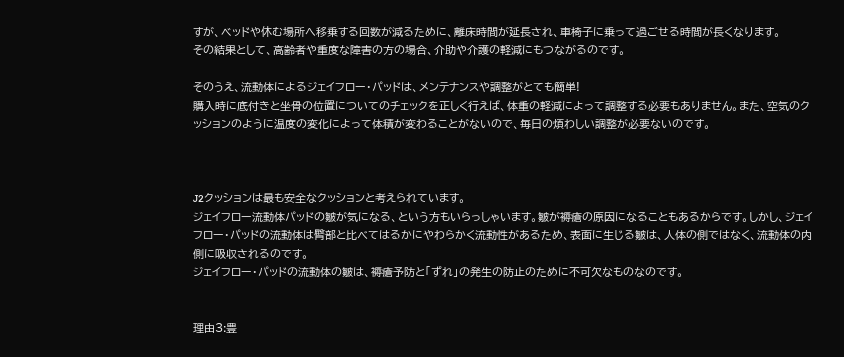すが、ベッドや休む場所へ移乗する回数が減るために、離床時間が延長され、車椅子に乗って過ごせる時間が長くなります。
その結果として、高齢者や重度な障害の方の場合、介助や介護の軽減にもつながるのです。

そのうえ、流動体によるジェイフロー・パッドは、メンテナンスや調整がとても簡単!
購入時に底付きと坐骨の位置についてのチェックを正しく行えば、体重の軽減によって調整する必要もありません。また、空気のクッションのように温度の変化によって体積が変わることがないので、毎日の煩わしい調整が必要ないのです。



J2クッションは最も安全なクッションと考えられています。
ジェイフロー流動体パッドの皺が気になる、という方もいらっしゃいます。皺が褥瘡の原因になることもあるからです。しかし、ジェイフロー・パッドの流動体は臀部と比べてはるかにやわらかく流動性があるため、表面に生じる皺は、人体の側ではなく、流動体の内側に吸収されるのです。
ジェイフロー・パッドの流動体の皺は、褥瘡予防と「ずれ」の発生の防止のために不可欠なものなのです。


理由3:豊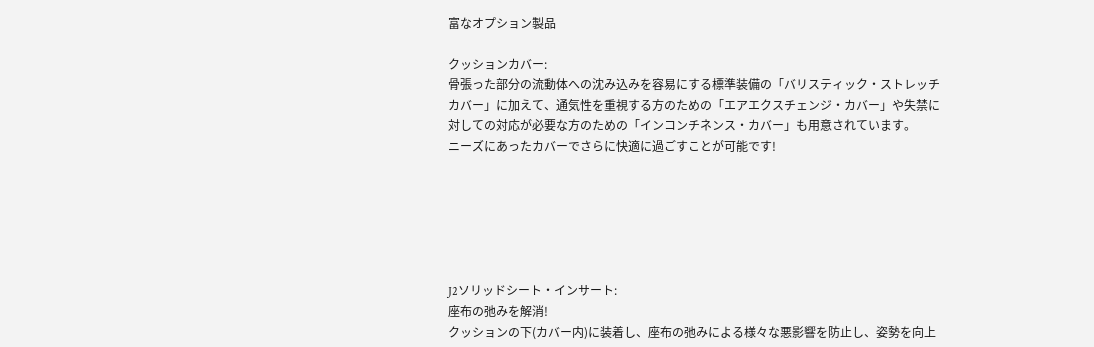富なオプション製品

クッションカバー:
骨張った部分の流動体への沈み込みを容易にする標準装備の「バリスティック・ストレッチカバー」に加えて、通気性を重視する方のための「エアエクスチェンジ・カバー」や失禁に対しての対応が必要な方のための「インコンチネンス・カバー」も用意されています。
ニーズにあったカバーでさらに快適に過ごすことが可能です!






J2ソリッドシート・インサート:
座布の弛みを解消!
クッションの下(カバー内)に装着し、座布の弛みによる様々な悪影響を防止し、姿勢を向上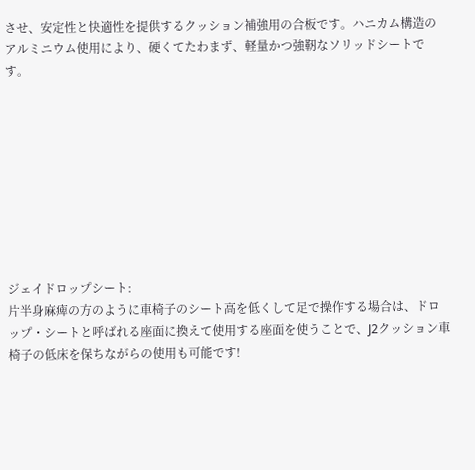させ、安定性と快適性を提供するクッション補強用の合板です。ハニカム構造のアルミニウム使用により、硬くてたわまず、軽量かつ強靭なソリッドシートです。









ジェイドロップシート:
片半身麻痺の方のように車椅子のシート高を低くして足で操作する場合は、ドロップ・シートと呼ばれる座面に換えて使用する座面を使うことで、J2クッション車椅子の低床を保ちながらの使用も可能です!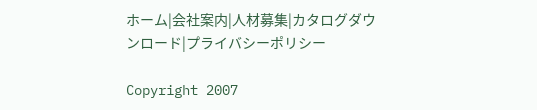ホーム|会社案内|人材募集|カタログダウンロード|プライバシーポリシー

Copyright 2007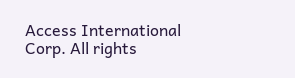Access International Corp. All rights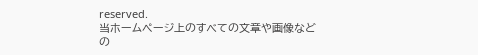reserved.
当ホームページ上のすべての文章や画像などの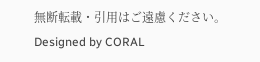無断転載・引用はご遠慮ください。
Designed by CORAL